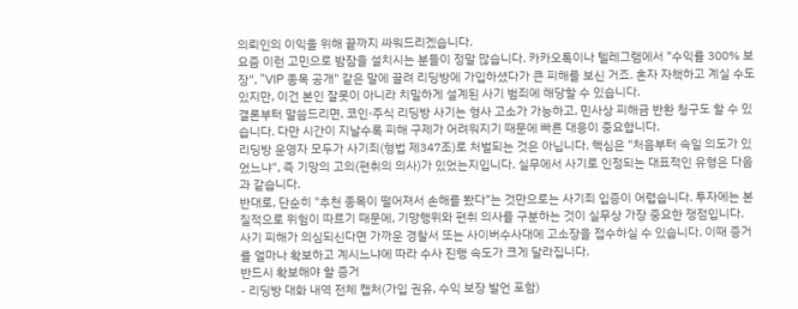의뢰인의 이익을 위해 끝까지 싸워드리겠습니다.
요즘 이런 고민으로 밤잠을 설치시는 분들이 정말 많습니다. 카카오톡이나 텔레그램에서 "수익률 300% 보장", "VIP 종목 공개" 같은 말에 끌려 리딩방에 가입하셨다가 큰 피해를 보신 거죠. 혼자 자책하고 계실 수도 있지만, 이건 본인 잘못이 아니라 치밀하게 설계된 사기 범죄에 해당할 수 있습니다.
결론부터 말씀드리면, 코인·주식 리딩방 사기는 형사 고소가 가능하고, 민사상 피해금 반환 청구도 할 수 있습니다. 다만 시간이 지날수록 피해 구제가 어려워지기 때문에 빠른 대응이 중요합니다.
리딩방 운영자 모두가 사기죄(형법 제347조)로 처벌되는 것은 아닙니다. 핵심은 "처음부터 속일 의도가 있었느냐", 즉 기망의 고의(편취의 의사)가 있었는지입니다. 실무에서 사기로 인정되는 대표적인 유형은 다음과 같습니다.
반대로, 단순히 "추천 종목이 떨어져서 손해를 봤다"는 것만으로는 사기죄 입증이 어렵습니다. 투자에는 본질적으로 위험이 따르기 때문에, 기망행위와 편취 의사를 구분하는 것이 실무상 가장 중요한 쟁점입니다.
사기 피해가 의심되신다면 가까운 경찰서 또는 사이버수사대에 고소장을 접수하실 수 있습니다. 이때 증거를 얼마나 확보하고 계시느냐에 따라 수사 진행 속도가 크게 달라집니다.
반드시 확보해야 할 증거
- 리딩방 대화 내역 전체 캡처(가입 권유, 수익 보장 발언 포함)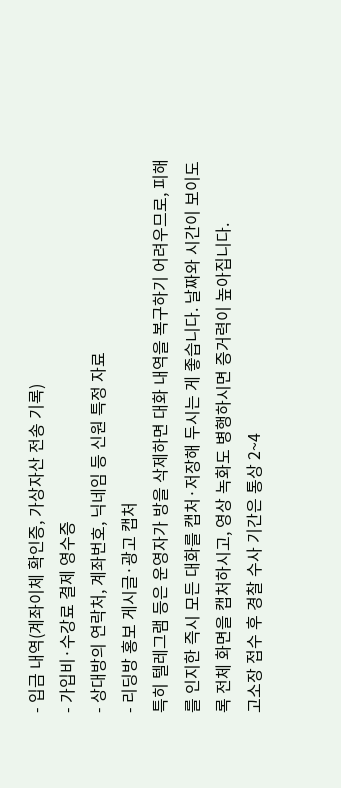- 입금 내역(계좌이체 확인증, 가상자산 전송 기록)
- 가입비·수강료 결제 영수증
- 상대방의 연락처, 계좌번호, 닉네임 등 신원 특정 자료
- 리딩방 홍보 게시글·광고 캡처
특히 텔레그램 등은 운영자가 방을 삭제하면 대화 내역을 복구하기 어려우므로, 피해를 인지한 즉시 모든 대화를 캡처·저장해 두시는 게 좋습니다. 날짜와 시간이 보이도록 전체 화면을 캡처하시고, 영상 녹화도 병행하시면 증거력이 높아집니다.
고소장 접수 후 경찰 수사 기간은 통상 2~4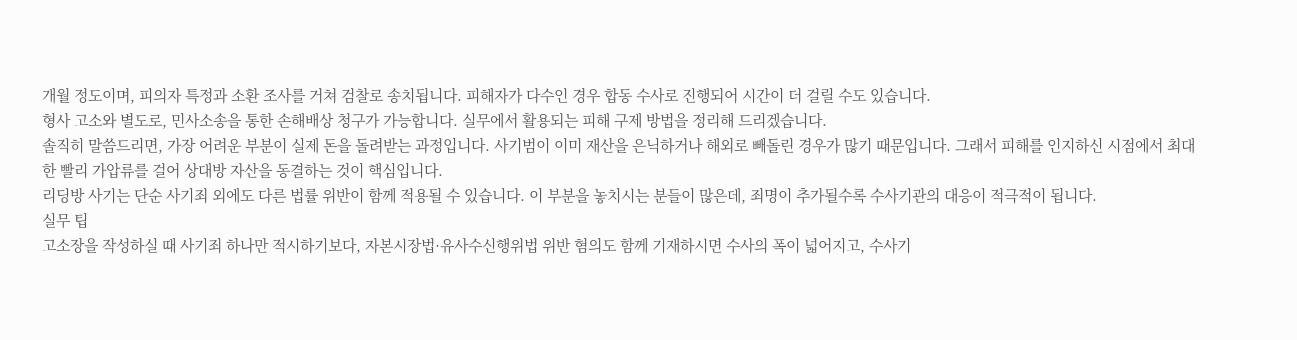개월 정도이며, 피의자 특정과 소환 조사를 거쳐 검찰로 송치됩니다. 피해자가 다수인 경우 합동 수사로 진행되어 시간이 더 걸릴 수도 있습니다.
형사 고소와 별도로, 민사소송을 통한 손해배상 청구가 가능합니다. 실무에서 활용되는 피해 구제 방법을 정리해 드리겠습니다.
솔직히 말씀드리면, 가장 어려운 부분이 실제 돈을 돌려받는 과정입니다. 사기범이 이미 재산을 은닉하거나 해외로 빼돌린 경우가 많기 때문입니다. 그래서 피해를 인지하신 시점에서 최대한 빨리 가압류를 걸어 상대방 자산을 동결하는 것이 핵심입니다.
리딩방 사기는 단순 사기죄 외에도 다른 법률 위반이 함께 적용될 수 있습니다. 이 부분을 놓치시는 분들이 많은데, 죄명이 추가될수록 수사기관의 대응이 적극적이 됩니다.
실무 팁
고소장을 작성하실 때 사기죄 하나만 적시하기보다, 자본시장법·유사수신행위법 위반 혐의도 함께 기재하시면 수사의 폭이 넓어지고, 수사기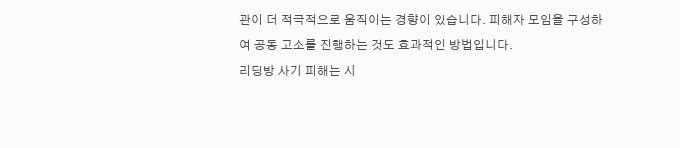관이 더 적극적으로 움직이는 경향이 있습니다. 피해자 모임을 구성하여 공동 고소를 진행하는 것도 효과적인 방법입니다.
리딩방 사기 피해는 시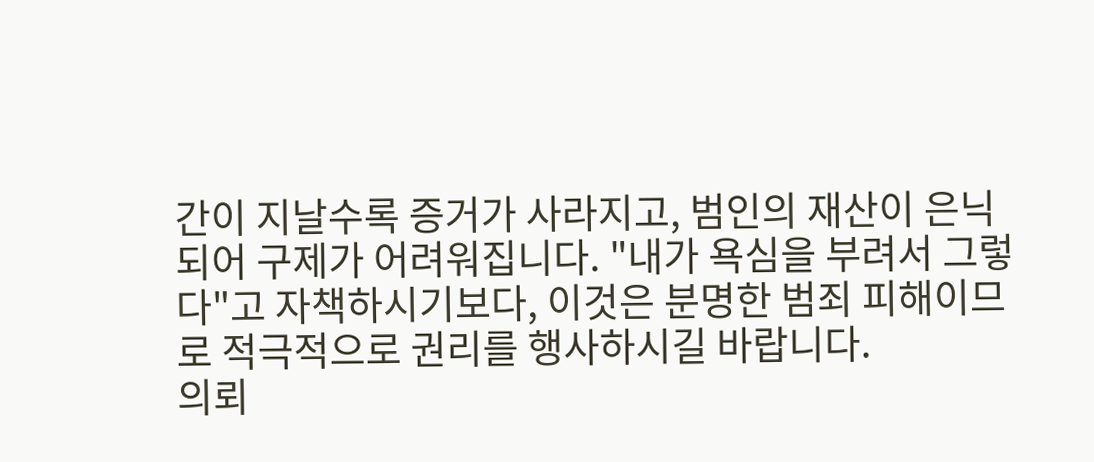간이 지날수록 증거가 사라지고, 범인의 재산이 은닉되어 구제가 어려워집니다. "내가 욕심을 부려서 그렇다"고 자책하시기보다, 이것은 분명한 범죄 피해이므로 적극적으로 권리를 행사하시길 바랍니다.
의뢰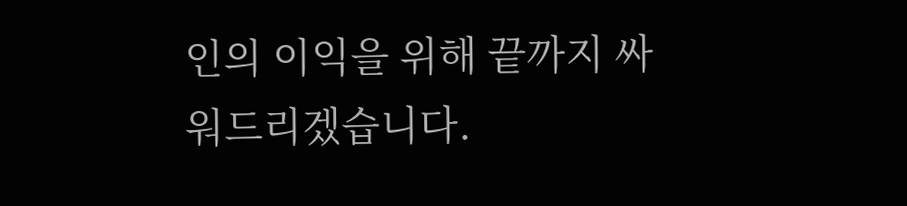인의 이익을 위해 끝까지 싸워드리겠습니다.